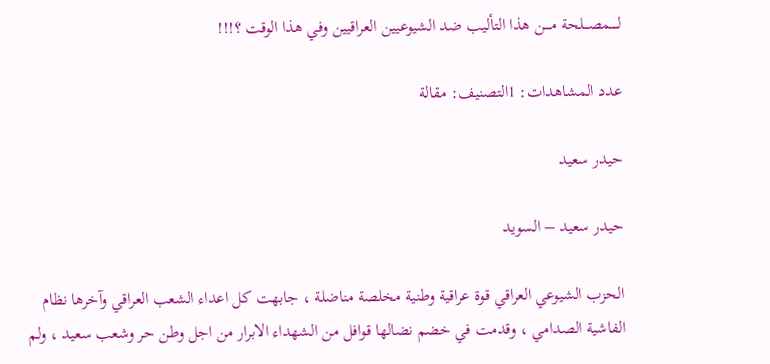لـــــمصـــلحة مــــن هذا التأليب ضد الشيوعيين العراقيين وفي هذا الوقت ؟!!!

عدد المشاهدات: 1التصنيف: مقالة

حيدر سعيد

حيدر سعيد – السويد

الحزب الشيوعي العراقي قوة عراقية وطنية مخلصة مناضلة ، جابهت كل اعداء الشعب العراقي وآخرها نظام الفاشية الصدامي ، وقدمت في خضم نضالها قوافل من الشهداء الابرار من اجل وطن حر وشعب سعيد ، ولم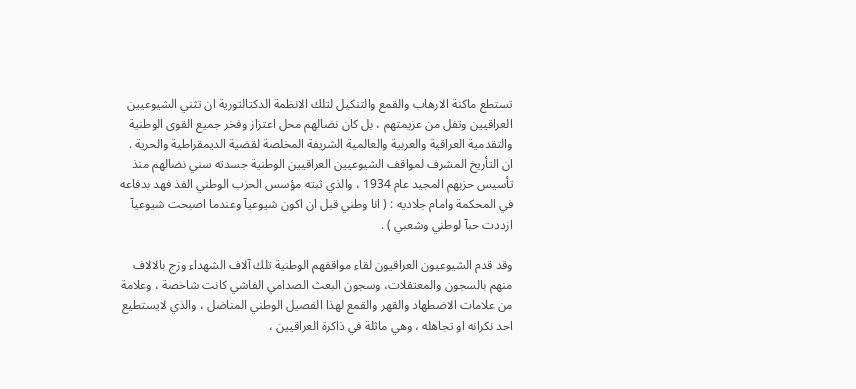تستطع ماكنة الارهاب والقمع والتنكيل لتلك الانظمة الدكتالتورية ان تثني الشيوعيين العراقيين وتفل من عزيمتهم ، بل كان نضالهم محل اعتزاز وفخر جميع القوى الوطنية والتقدمية العراقية والعربية والعالمية الشريفة المخلصة لقضية الديمقراطية والحرية . ان التأريخ المشرف لمواقف الشيوعيين العراقيين الوطنية جسدته سني نضالهم منذ تأسيس حزبهم المجيد عام 1934 ، والذي ثبته مؤسس الحزب الوطني الفذ فهد بدفاعه في المحكمة وامام جلاديه : ( انا وطني قبل ان اكون شيوعيآ وعندما اصبحت شيوعيآ ازددت حبآ لوطني وشعبي ) .

وقد قدم الشيوعيون العراقيون لقاء مواقفهم الوطنية تلك آلاف الشهداء وزج بالالاف منهم بالسجون والمعتقلات، وسجون البعث الصدامي الفاشي كانت شاخصة ، وعلامة من علامات الاضطهاد والقهر والقمع لهذا الفصيل الوطني المناضل ، والذي لايستطيع احد نكرانه او تجاهله ، وهي ماثلة في ذاكرة العراقيين ،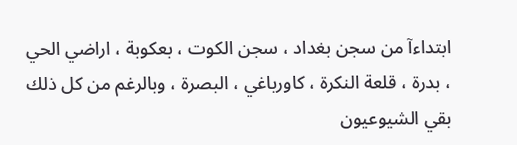ابتداءآ من سجن بغداد ، سجن الكوت ، بعكوبة ، اراضي الحي ، بدرة ، قلعة النكرة ، كاورباغي ، البصرة ، وبالرغم من كل ذلك بقي الشيوعيون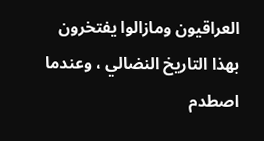العراقيون ومازالوا يفتخرون بهذا التاريخ النضالي ، وعندما اصطدم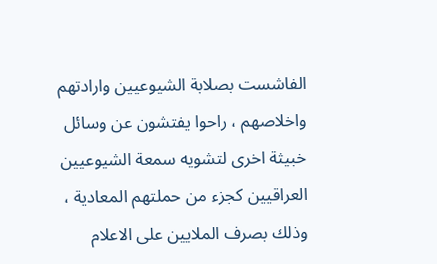الفاشست بصلابة الشيوعيين وارادتهم واخلاصهم ، راحوا يفتشون عن وسائل خبيثة اخرى لتشويه سمعة الشيوعيين العراقيين كجزء من حملتهم المعادية ، وذلك بصرف الملايين على الاعلام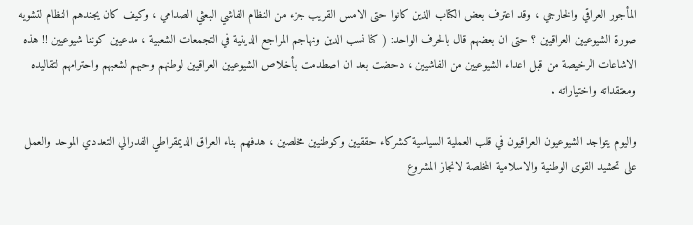المأجور العراقي والخارجي ، وقد اعترف بعض الكتاب الذين كانوا حتى الامس القريب جزء من النظام الفاشي البعثي الصدامي ، وكيف كان يجندهم النظام لتشويه صورة الشيوعيين العراقيين ؟ حتى ان بعضهم قال بالحرف الواحد: ( كنا نسب الدين ونهاجم المراجع الدينية في التجمعات الشعبية ، مدعيين كوننا شيوعيين !! هذه الاشاعات الرخيصة من قبل اعداء الشيوعيين من الفاشيين ، دحضت بعد ان اصطدمت بأخلاص الشيوعيين العراقيين لوطنهم وحبهم لشعبهم واحترامهم لتقاليده ومعتقداته واختياراته .

واليوم يتواجد الشيوعيون العراقيون في قلب العملية السياسية كشركاء حققيين وكوطنيين مخلصين ، هدفهم بناء العراق الديمقراطي الفدرالي التعددي الموحد والعمل على تحشيد القوى الوطنية والاسلامية المخلصة لانجاز المشروع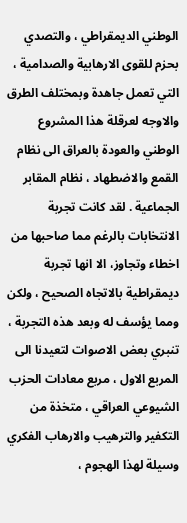الوطني الديمقراطي ، والتصدي بحزم للقوى الارهابية والصدامية ، التي تعمل جاهدة وبمختلف الطرق والاوجه لعرقلة هذا المشروع الوطني والعودة بالعراق الى نظام القمع والاضطهاد ، نظام المقابر الجماعية . لقد كانت تجربة الانتخابات بالرغم مما صاحبها من اخطاء وتجاوز، الا انها تجربة ديمقراطية بالاتجاه الصحيح ، ولكن ومما يؤسف له وبعد هذه التجربة ، تنبري بعض الاصوات لتعيدنا الى المربع الاول ، مربع معادات الحزب الشيوعي العراقي ، متخذة من التكفير والترهيب والارهاب الفكري وسيلة لهذا الهجوم ،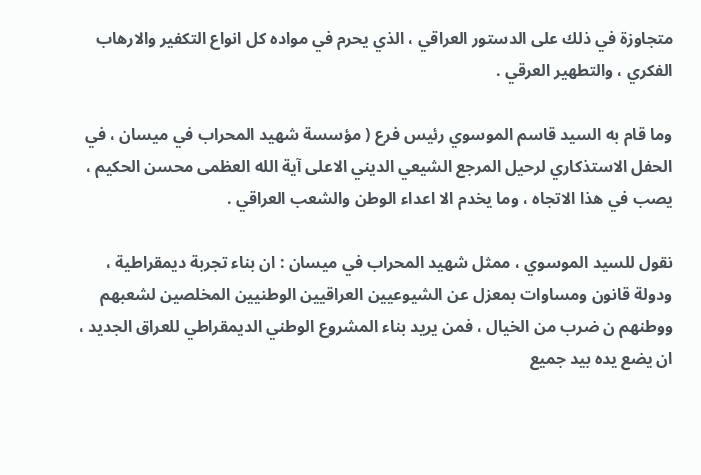متجاوزة في ذلك على الدستور العراقي ، الذي يحرم في مواده كل انواع التكفير والارهاب الفكري ، والتطهير العرقي .

وما قام به السيد قاسم الموسوي رئيس فرع ( مؤسسة شهيد المحراب في ميسان ، في الحفل الاستذكاري لرحيل المرجع الشيعي الديني الاعلى آية الله العظمى محسن الحكيم ، يصب في هذا الاتجاه ، وما يخدم الا اعداء الوطن والشعب العراقي .

نقول للسيد الموسوي ، ممثل شهيد المحراب في ميسان : ان بناء تجربة ديمقراطية ، ودولة قانون ومساوات بمعزل عن الشيوعيين العراقيين الوطنيين المخلصين لشعبهم ووطنهم ن ضرب من الخيال ، فمن يريد بناء المشروع الوطني الديمقراطي للعراق الجديد ، ان يضع يده بيد جميع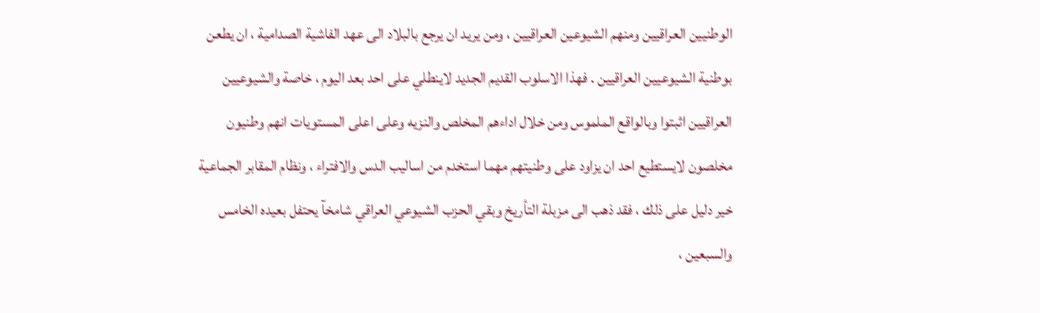الوطنيين العراقيين ومنهم الشيوعين العراقيين ، ومن يريد ان يرجع بالبلاد الى عهد الفاشية الصدامية ، ان يطعن بوطنية الشيوعيين العراقيين . فهذا الاسلوب القديم الجديد لاينطلي على احد بعد اليوم ، خاصة والشيوعيين العراقيين اثبتوا وبالواقع الملموس ومن خلال اداءهم المخلص والنزيه وعلى اعلى المستويات انهم وطنيون مخلصون لايستطيع احد ان يزاود على وطنيتهم مهما استخدم من اساليب الدس والافتراء ، ونظام المقابر الجماعية خير دليل على ذلك ، فقد ذهب الى مزبلة التأريخ وبقي الحزب الشيوعي العراقي شامخآ يحتفل بعيده الخامس والسبعين ،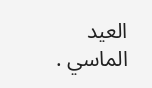العيد الماسي .